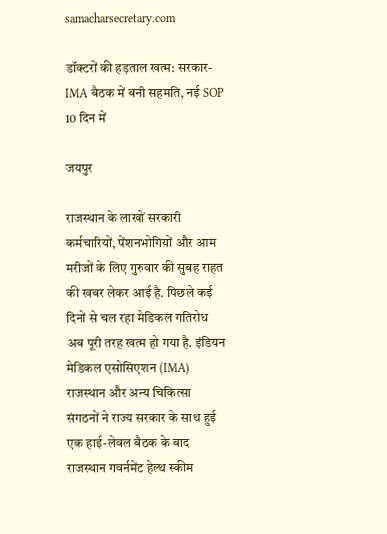samacharsecretary.com

डॉक्टरों की हड़ताल खत्म: सरकार-IMA बैठक में बनी सहमति, नई SOP 10 दिन में

जयपुर

राजस्थान के लाखों सरकारी कर्मचारियों, पेंशनभोगियों और आम मरीजों के लिए गुरुवार की सुबह राहत की खबर लेकर आई है. पिछले कई दिनों से चल रहा मेडिकल गतिरोध अब पूरी तरह खत्म हो गया है. इंडियन मेडिकल एसोसिएशन (IMA) राजस्थान और अन्य चिकित्सा संगठनों ने राज्य सरकार के साथ हुई एक हाई-लेवल बैठक के बाद राजस्थान गवर्नमेंट हेल्थ स्कीम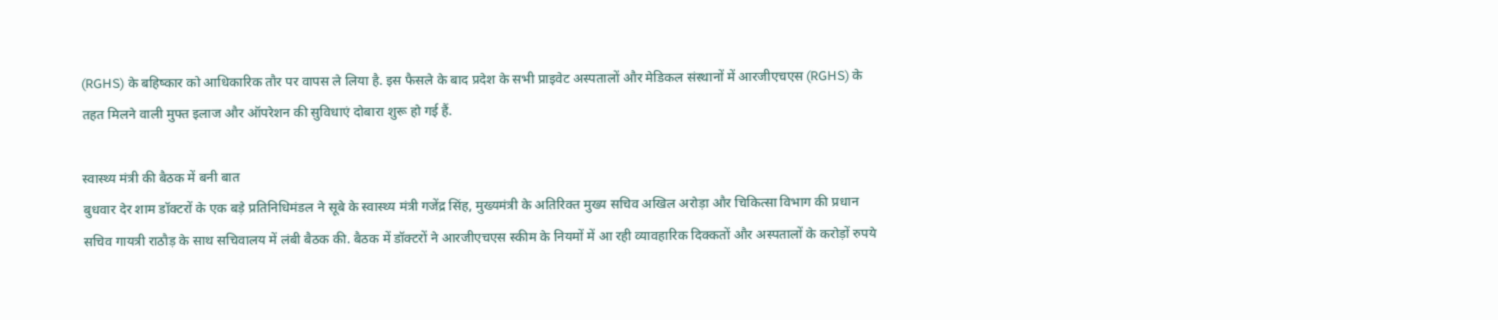(RGHS) के बहिष्कार को आधिकारिक तौर पर वापस ले लिया है. इस फैसले के बाद प्रदेश के सभी प्राइवेट अस्पतालों और मेडिकल संस्थानों में आरजीएचएस (RGHS) के तहत मिलने वाली मुफ्त इलाज और ऑपरेशन की सुविधाएं दोबारा शुरू हो गई हैं.

स्वास्थ्य मंत्री की बैठक में बनी बात
बुधवार देर शाम डॉक्टरों के एक बड़े प्रतिनिधिमंडल ने सूबे के स्वास्थ्य मंत्री गजेंद्र सिंह, मुख्यमंत्री के अतिरिक्त मुख्य सचिव अखिल अरोड़ा और चिकित्सा विभाग की प्रधान सचिव गायत्री राठौड़ के साथ सचिवालय में लंबी बैठक की. बैठक में डॉक्टरों ने आरजीएचएस स्कीम के नियमों में आ रही व्यावहारिक दिक्कतों और अस्पतालों के करोड़ों रुपये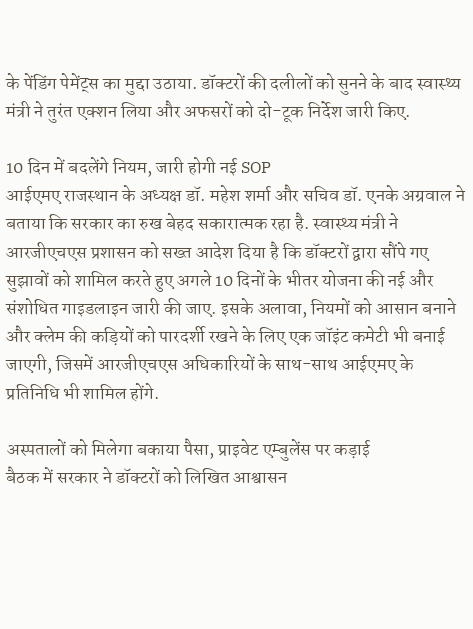के पेंडिंग पेमेंट्स का मुद्दा उठाया. डॉक्टरों की दलीलों को सुनने के बाद स्वास्थ्य मंत्री ने तुरंत एक्शन लिया और अफसरों को दो-टूक निर्देश जारी किए.

10 दिन में बदलेंगे नियम, जारी होगी नई SOP
आईएमए राजस्थान के अध्यक्ष डॉ. महेश शर्मा और सचिव डॉ. एनके अग्रवाल ने बताया कि सरकार का रुख बेहद सकारात्मक रहा है. स्वास्थ्य मंत्री ने आरजीएचएस प्रशासन को सख्त आदेश दिया है कि डॉक्टरों द्वारा सौंपे गए सुझावों को शामिल करते हुए अगले 10 दिनों के भीतर योजना की नई और संशोधित गाइडलाइन जारी की जाए. इसके अलावा, नियमों को आसान बनाने और क्लेम की कड़ियों को पारदर्शी रखने के लिए एक जॉइंट कमेटी भी बनाई जाएगी, जिसमें आरजीएचएस अधिकारियों के साथ-साथ आईएमए के प्रतिनिधि भी शामिल होंगे.

अस्पतालों को मिलेगा बकाया पैसा, प्राइवेट एम्बुलेंस पर कड़ाई
बैठक में सरकार ने डॉक्टरों को लिखित आश्वासन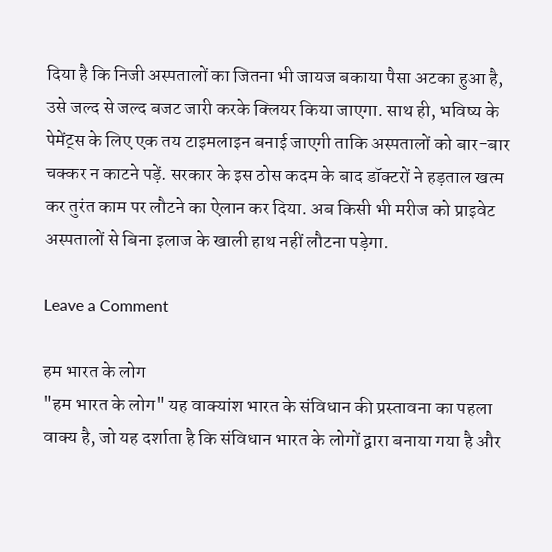दिया है कि निजी अस्पतालों का जितना भी जायज बकाया पैसा अटका हुआ है, उसे जल्द से जल्द बजट जारी करके क्लियर किया जाएगा. साथ ही, भविष्य के पेमेंट्स के लिए एक तय टाइमलाइन बनाई जाएगी ताकि अस्पतालों को बार-बार चक्कर न काटने पड़ें. सरकार के इस ठोस कदम के बाद डॉक्टरों ने हड़ताल खत्म कर तुरंत काम पर लौटने का ऐलान कर दिया. अब किसी भी मरीज को प्राइवेट अस्पतालों से बिना इलाज के खाली हाथ नहीं लौटना पड़ेगा.

Leave a Comment

हम भारत के लोग
"हम भारत के लोग" यह वाक्यांश भारत के संविधान की प्रस्तावना का पहला वाक्य है, जो यह दर्शाता है कि संविधान भारत के लोगों द्वारा बनाया गया है और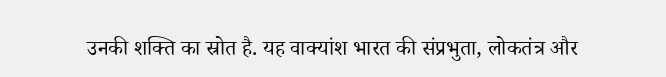उनकी शक्ति का स्रोत है. यह वाक्यांश भारत की संप्रभुता, लोकतंत्र और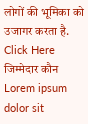लोगों की भूमिका को उजागर करता है.
Click Here
जिम्मेदार कौन
Lorem ipsum dolor sit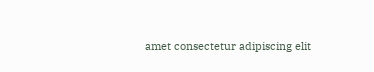amet consectetur adipiscing elit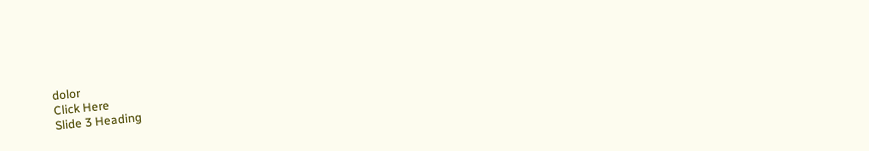dolor
Click Here
Slide 3 Heading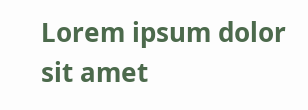Lorem ipsum dolor sit amet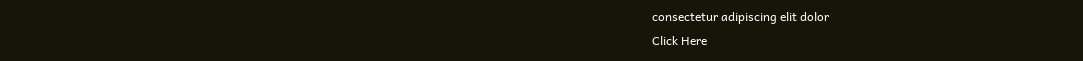consectetur adipiscing elit dolor
Click Here